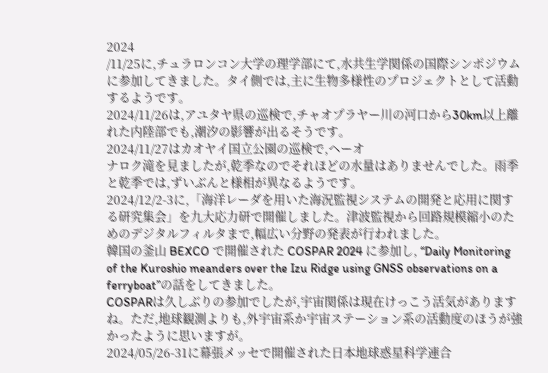2024
/11/25に,チュラロンコン大学の理学部にて,水共生学関係の国際シンポジウムに参加してきました。タイ側では,主に生物多様性のプロジェクトとして活動するようです。
2024/11/26は,アユタヤ県の巡検で,チャオプラヤー川の河口から30km以上離れた内陸部でも,潮汐の影響が出るそうです。
2024/11/27はカオヤイ国立公園の巡検で,ヘーオ
ナロク滝を見ましたが,乾季なのでそれほどの水量はありませんでした。雨季と乾季では,ずいぶんと様相が異なるようです。
2024/12/2-3に,「海洋レーダを用いた海況監視システムの開発と応用に関する研究集会」を九大応力研で開催しました。津波監視から回路規模縮小のためのデジタルフィルタまで,幅広い分野の発表が行われました。
韓国の釜山 BEXCO で開催された COSPAR 2024 に参加し, “Daily Monitoring of the Kuroshio meanders over the Izu Ridge using GNSS observations on a ferryboat”の話をしてきました。
COSPARは久しぶりの参加でしたが,宇宙関係は現在けっこう活気がありますね。ただ,地球観測よりも,外宇宙系か宇宙ステーション系の活動度のほうが強かったように思いますが。
2024/05/26-31に幕張メッセで開催された日本地球惑星科学連合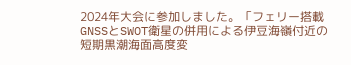2024年大会に参加しました。「フェリー搭載GNSSとSWOT衛星の併用による伊豆海嶺付近の短期黒潮海面高度変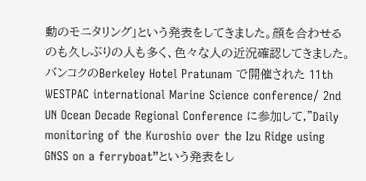動のモニタリング」という発表をしてきました。顔を合わせるのも久しぶりの人も多く、色々な人の近況確認してきました。
バンコクのBerkeley Hotel Pratunam で開催された 11th WESTPAC international Marine Science conference/ 2nd UN Ocean Decade Regional Conference に参加して,”Daily monitoring of the Kuroshio over the Izu Ridge using GNSS on a ferryboat”という発表をし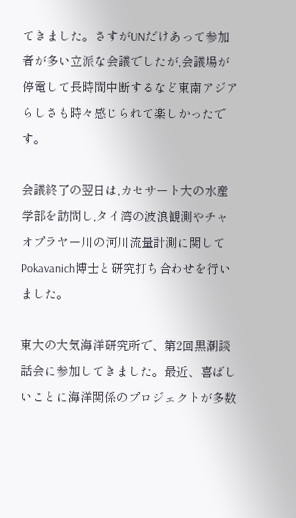てきました。さすがUNだけあって参加者が多い立派な会議でしたが,会議場が停電して長時間中断するなど東南アジアらしさも時々感じられて楽しかったです。

会議終了の翌日は,カセサート大の水産学部を訪問し,タイ湾の波浪観測やチャオプラヤー川の河川流量計測に関してPokavanich博士と研究打ち合わせを行いました。

東大の大気海洋研究所で、第2回黒潮談話会に参加してきました。最近、喜ばしいことに海洋関係のプロジェクトが多数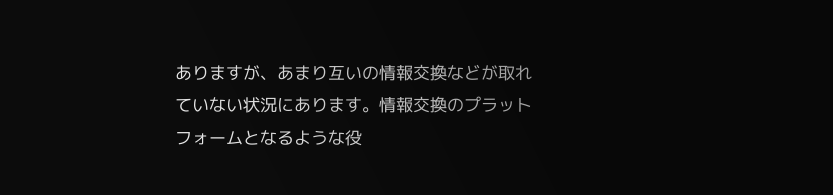ありますが、あまり互いの情報交換などが取れていない状況にあります。情報交換のプラットフォームとなるような役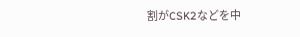割がCSK2などを中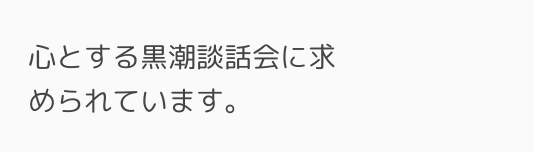心とする黒潮談話会に求められています。